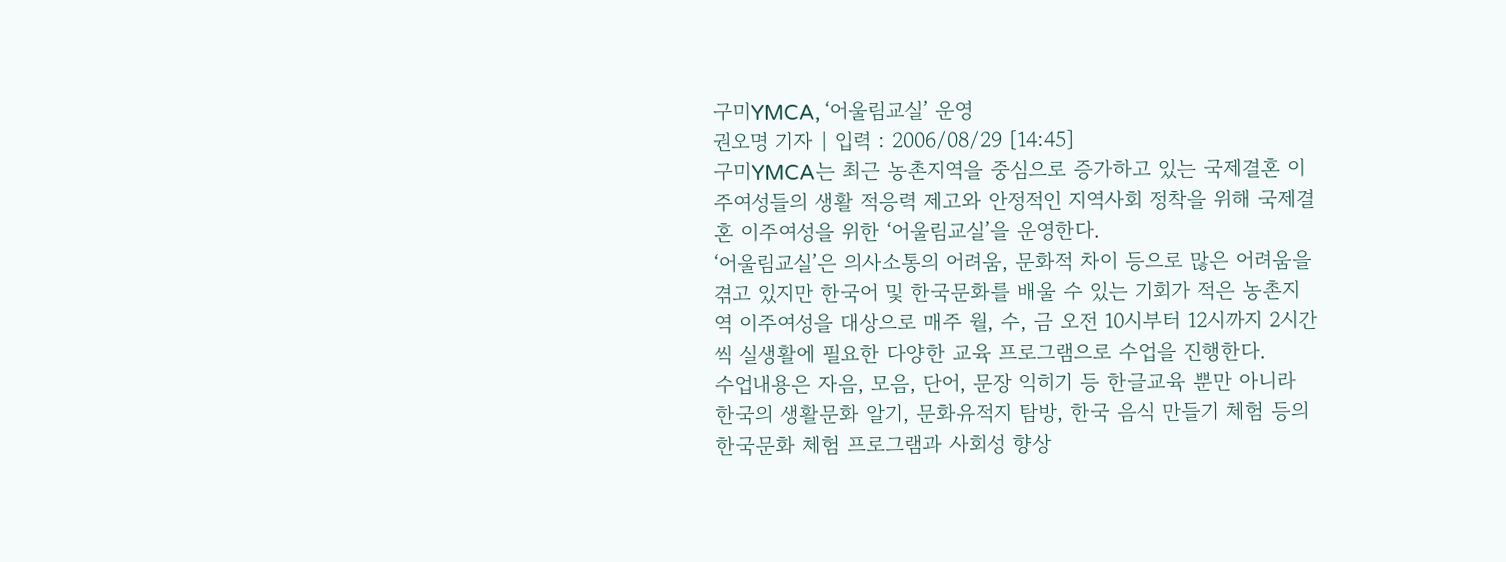구미YMCA, ‘어울림교실’ 운영
권오명 기자 | 입력 : 2006/08/29 [14:45]
구미YMCA는 최근 농촌지역을 중심으로 증가하고 있는 국제결혼 이주여성들의 생활 적응력 제고와 안정적인 지역사회 정착을 위해 국제결혼 이주여성을 위한 ‘어울림교실’을 운영한다.
‘어울림교실’은 의사소통의 어려움, 문화적 차이 등으로 많은 어려움을 겪고 있지만 한국어 및 한국문화를 배울 수 있는 기회가 적은 농촌지역 이주여성을 대상으로 매주 월, 수, 금 오전 10시부터 12시까지 2시간씩 실생활에 필요한 다양한 교육 프로그램으로 수업을 진행한다.
수업내용은 자음, 모음, 단어, 문장 익히기 등 한글교육 뿐만 아니라 한국의 생활문화 알기, 문화유적지 탐방, 한국 음식 만들기 체험 등의 한국문화 체험 프로그램과 사회성 향상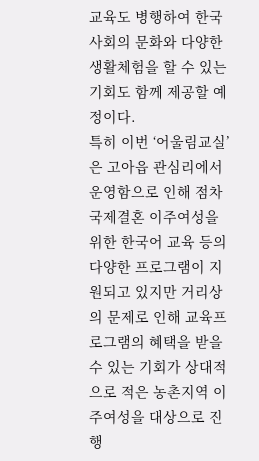교육도 병행하여 한국사회의 문화와 다양한 생활체험을 할 수 있는 기회도 함께 제공할 예정이다.
특히 이번 ‘어울림교실’은 고아읍 관심리에서 운영함으로 인해 점차 국제결혼 이주여성을 위한 한국어 교육 등의 다양한 프로그램이 지원되고 있지만 거리상의 문제로 인해 교육프로그램의 혜택을 받을 수 있는 기회가 상대적으로 적은 농촌지역 이주여성을 대상으로 진행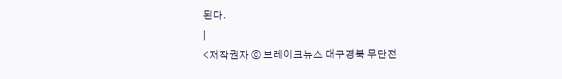된다.
|
<저작권자 ⓒ 브레이크뉴스 대구경북 무단전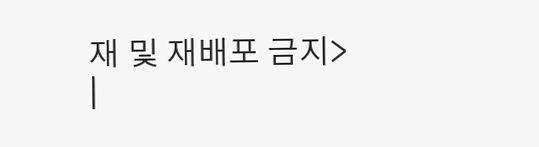재 및 재배포 금지>
|